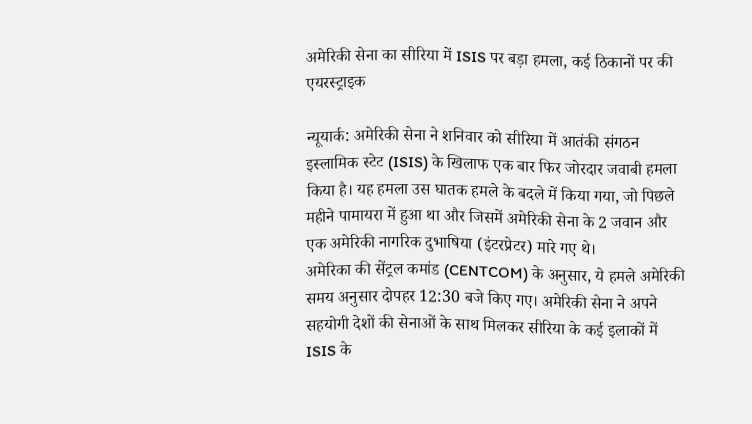अमेरिकी सेना का सीरिया में ISIS पर बड़ा हमला, कई ठिकानों पर की एयरस्ट्राइक

न्यूयार्क: अमेरिकी सेना ने शनिवार को सीरिया में आतंकी संगठन इस्लामिक स्टेट (ISIS) के खिलाफ एक बार फिर जोरदार जवाबी हमला किया है। यह हमला उस घातक हमले के बदले में किया गया, जो पिछले महीने पामायरा में हुआ था और जिसमें अमेरिकी सेना के 2 जवान और एक अमेरिकी नागरिक दुभाषिया (इंटरप्रेटर) मारे गए थे।
अमेरिका की सेंट्रल कमांड (CENTCOM) के अनुसार, ये हमले अमेरिकी समय अनुसार दोपहर 12:30 बजे किए गए। अमेरिकी सेना ने अपने सहयोगी देशों की सेनाओं के साथ मिलकर सीरिया के कई इलाकों में ISIS के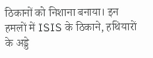ठिकानों को निशाना बनाया। इन हमलों में ISIS के ठिकाने, हथियारों के अड्डे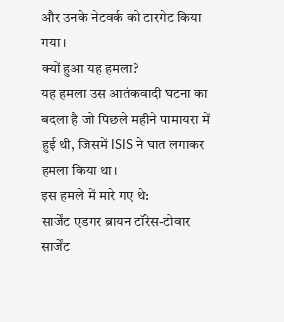और उनके नेटवर्क को टारगेट किया गया।
क्यों हुआ यह हमला?
यह हमला उस आतंकवादी घटना का बदला है जो पिछले महीने पामायरा में हुई थी, जिसमें ISIS ने घात लगाकर हमला किया था।
इस हमले में मारे गए थे:
सार्जेंट एडगर ब्रायन टॉरेस-टोवार
सार्जेंट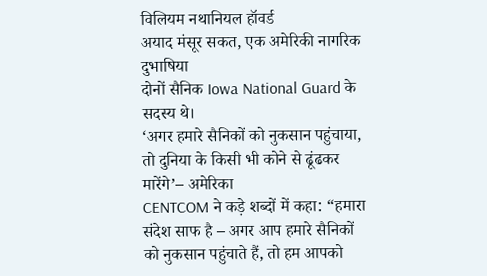विलियम नथानियल हॉवर्ड
अयाद मंसूर सकत, एक अमेरिकी नागरिक दुभाषिया
दोनों सैनिक Iowa National Guard के सदस्य थे।
‘अगर हमारे सैनिकों को नुकसान पहुंचाया, तो दुनिया के किसी भी कोने से ढूंढकर मारेंगे’– अमेरिका
CENTCOM ने कड़े शब्दों में कहा: “हमारा संदेश साफ है – अगर आप हमारे सैनिकों को नुकसान पहुंचाते हैं, तो हम आपको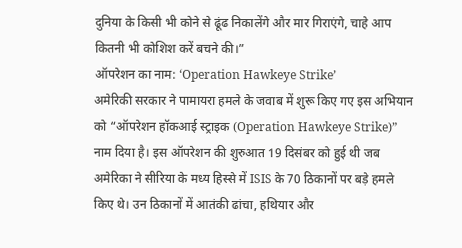दुनिया के किसी भी कोने से ढूंढ निकालेंगे और मार गिराएंगे, चाहे आप कितनी भी कोशिश करें बचने की।”
ऑपरेशन का नाम: ‘Operation Hawkeye Strike’
अमेरिकी सरकार ने पामायरा हमले के जवाब में शुरू किए गए इस अभियान को “ऑपरेशन हॉकआई स्ट्राइक (Operation Hawkeye Strike)” नाम दिया है। इस ऑपरेशन की शुरुआत 19 दिसंबर को हुई थी जब अमेरिका ने सीरिया के मध्य हिस्से में ISIS के 70 ठिकानों पर बड़े हमले किए थे। उन ठिकानों में आतंकी ढांचा, हथियार और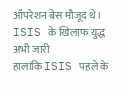ऑपरेशन बेस मौजूद थे।
ISIS के खिलाफ युद्ध अभी जारी
हालांकि ISIS पहले के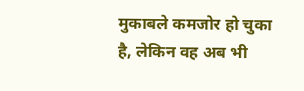मुकाबले कमजोर हो चुका है, लेकिन वह अब भी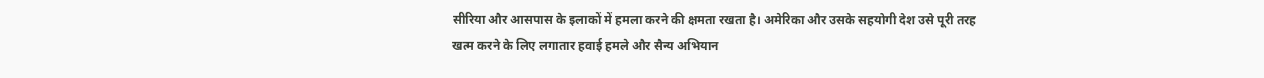सीरिया और आसपास के इलाकों में हमला करने की क्षमता रखता है। अमेरिका और उसके सहयोगी देश उसे पूरी तरह खत्म करने के लिए लगातार हवाई हमले और सैन्य अभियान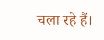चला रहे हैं।